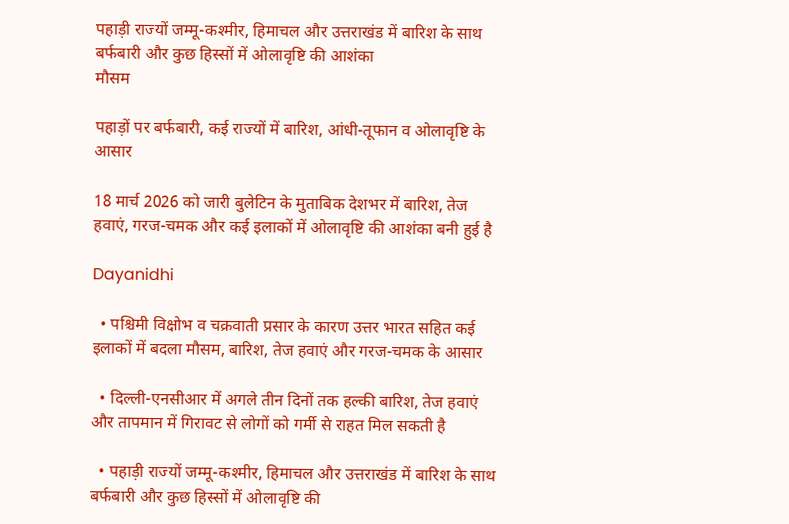पहाड़ी राज्यों जम्मू-कश्मीर, हिमाचल और उत्तराखंड में बारिश के साथ बर्फबारी और कुछ हिस्सों में ओलावृष्टि की आशंका
मौसम

पहाड़ों पर बर्फबारी, कई राज्यों में बारिश, आंधी-तूफान व ओलावृष्टि के आसार

18 मार्च 2026 को जारी बुलेटिन के मुताबिक देशभर में बारिश, तेज हवाएं, गरज-चमक और कई इलाकों में ओलावृष्टि की आशंका बनी हुई है

Dayanidhi

  • पश्चिमी विक्षोभ व चक्रवाती प्रसार के कारण उत्तर भारत सहित कई इलाकों में बदला मौसम, बारिश, तेज हवाएं और गरज-चमक के आसार

  • दिल्ली-एनसीआर में अगले तीन दिनों तक हल्की बारिश, तेज हवाएं और तापमान में गिरावट से लोगों को गर्मी से राहत मिल सकती है

  • पहाड़ी राज्यों जम्मू-कश्मीर, हिमाचल और उत्तराखंड में बारिश के साथ बर्फबारी और कुछ हिस्सों में ओलावृष्टि की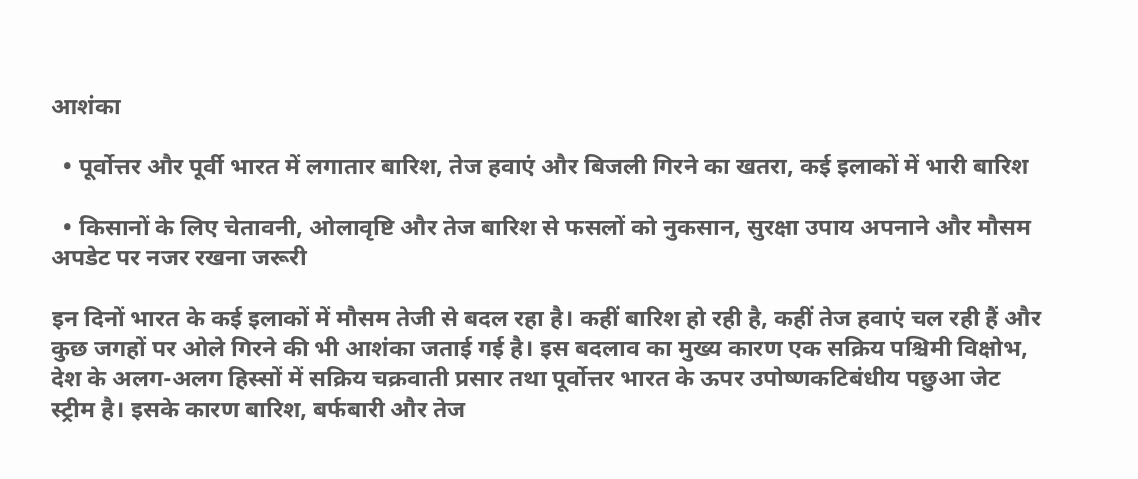आशंका

  • पूर्वोत्तर और पूर्वी भारत में लगातार बारिश, तेज हवाएं और बिजली गिरने का खतरा, कई इलाकों में भारी बारिश

  • किसानों के लिए चेतावनी, ओलावृष्टि और तेज बारिश से फसलों को नुकसान, सुरक्षा उपाय अपनाने और मौसम अपडेट पर नजर रखना जरूरी

इन दिनों भारत के कई इलाकों में मौसम तेजी से बदल रहा है। कहीं बारिश हो रही है, कहीं तेज हवाएं चल रही हैं और कुछ जगहों पर ओले गिरने की भी आशंका जताई गई है। इस बदलाव का मुख्य कारण एक सक्रिय पश्चिमी विक्षोभ, देश के अलग-अलग हिस्सों में सक्रिय चक्रवाती प्रसार तथा पूर्वोत्तर भारत के ऊपर उपोष्णकटिबंधीय पछुआ जेट स्ट्रीम है। इसके कारण बारिश, बर्फबारी और तेज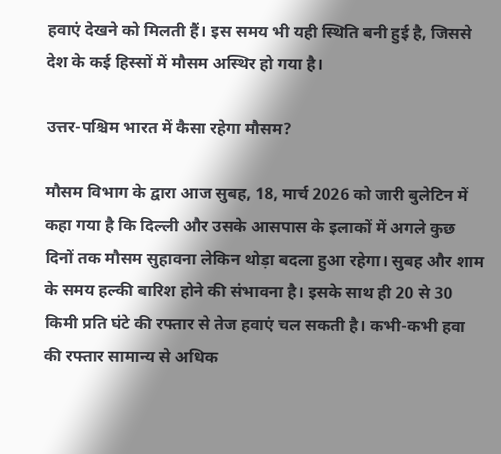हवाएं देखने को मिलती हैं। इस समय भी यही स्थिति बनी हुई है, जिससे देश के कई हिस्सों में मौसम अस्थिर हो गया है।

उत्तर-पश्चिम भारत में कैसा रहेगा मौसम?

मौसम विभाग के द्वारा आज सुबह, 18, मार्च 2026 को जारी बुलेटिन में कहा गया है कि दिल्ली और उसके आसपास के इलाकों में अगले कुछ दिनों तक मौसम सुहावना लेकिन थोड़ा बदला हुआ रहेगा। सुबह और शाम के समय हल्की बारिश होने की संभावना है। इसके साथ ही 20 से 30 किमी प्रति घंटे की रफ्तार से तेज हवाएं चल सकती है। कभी-कभी हवा की रफ्तार सामान्य से अधिक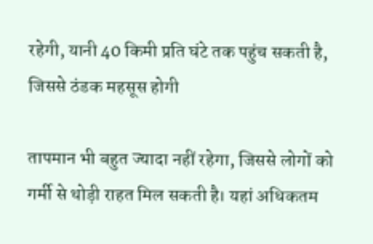रहेगी, यानी 40 किमी प्रति घंटे तक पहुंच सकती है, जिससे ठंडक महसूस होगी

तापमान भी बहुत ज्यादा नहीं रहेगा, जिससे लोगों को गर्मी से थोड़ी राहत मिल सकती है। यहां अधिकतम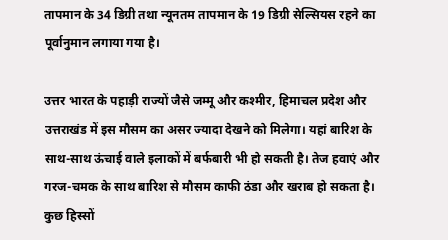तापमान के 34 डिग्री तथा न्यूनतम तापमान के 19 डिग्री सेल्सियस रहने का पूर्वानुमान लगाया गया है।

उत्तर भारत के पहाड़ी राज्यों जैसे जम्मू और कश्मीर, हिमाचल प्रदेश और उत्तराखंड में इस मौसम का असर ज्यादा देखने को मिलेगा। यहां बारिश के साथ-साथ ऊंचाई वाले इलाकों में बर्फबारी भी हो सकती है। तेज हवाएं और गरज-चमक के साथ बारिश से मौसम काफी ठंडा और खराब हो सकता है। कुछ हिस्सों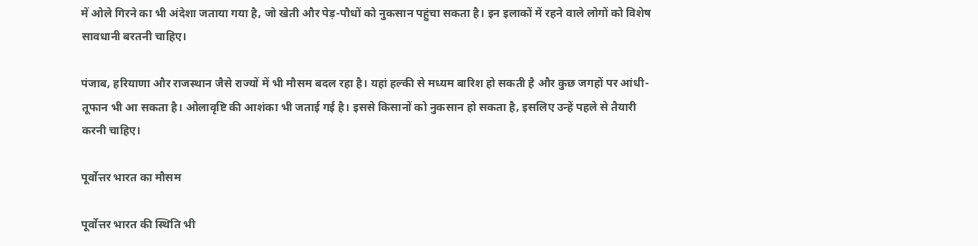में ओले गिरने का भी अंदेशा जताया गया है, जो खेती और पेड़-पौधों को नुकसान पहुंचा सकता है। इन इलाकों में रहने वाले लोगों को विशेष सावधानी बरतनी चाहिए।

पंजाब, हरियाणा और राजस्थान जैसे राज्यों में भी मौसम बदल रहा है। यहां हल्की से मध्यम बारिश हो सकती है और कुछ जगहों पर आंधी-तूफान भी आ सकता है। ओलावृष्टि की आशंका भी जताई गई है। इससे किसानों को नुकसान हो सकता है, इसलिए उन्हें पहले से तैयारी करनी चाहिए।

पूर्वोत्तर भारत का मौसम

पूर्वोत्तर भारत की स्थिति भी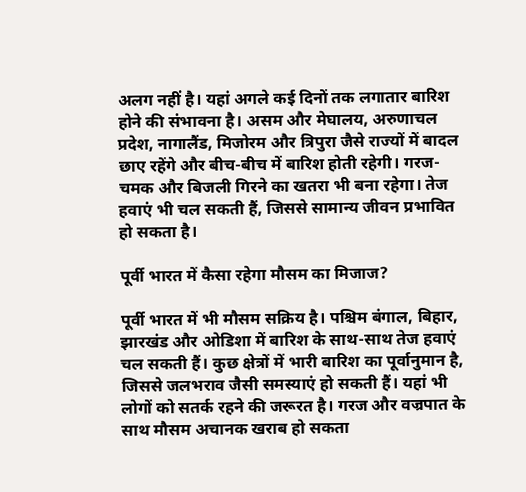अलग नहीं है। यहां अगले कई दिनों तक लगातार बारिश होने की संभावना है। असम और मेघालय, अरुणाचल प्रदेश, नागालैंड, मिजोरम और त्रिपुरा जैसे राज्यों में बादल छाए रहेंगे और बीच-बीच में बारिश होती रहेगी। गरज-चमक और बिजली गिरने का खतरा भी बना रहेगा। तेज हवाएं भी चल सकती हैं, जिससे सामान्य जीवन प्रभावित हो सकता है।

पूर्वी भारत में कैसा रहेगा मौसम का मिजाज?

पूर्वी भारत में भी मौसम सक्रिय है। पश्चिम बंगाल, बिहार, झारखंड और ओडिशा में बारिश के साथ-साथ तेज हवाएं चल सकती हैं। कुछ क्षेत्रों में भारी बारिश का पूर्वानुमान है, जिससे जलभराव जैसी समस्याएं हो सकती हैं। यहां भी लोगों को सतर्क रहने की जरूरत है। गरज और वज्रपात के साथ मौसम अचानक खराब हो सकता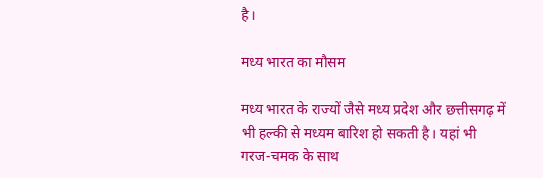है।

मध्य भारत का मौसम

मध्य भारत के राज्यों जैसे मध्य प्रदेश और छत्तीसगढ़ में भी हल्की से मध्यम बारिश हो सकती है। यहां भी गरज-चमक के साथ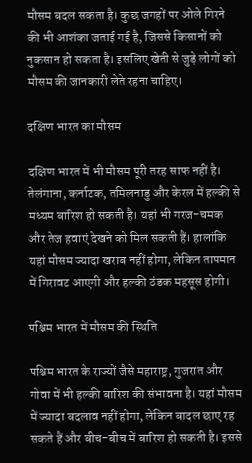मौसम बदल सकता है। कुछ जगहों पर ओले गिरने की भी आशंका जताई गई है, जिससे किसानों को नुकसान हो सकता है। इसलिए खेती से जुड़े लोगों को मौसम की जानकारी लेते रहना चाहिए।

दक्षिण भारत का मौसम

दक्षिण भारत में भी मौसम पूरी तरह साफ नहीं है। तेलंगाना, कर्नाटक, तमिलनाडु और केरल में हल्की से मध्यम बारिश हो सकती है। यहां भी गरज-चमक और तेज हवाएं देखने को मिल सकती हैं। हालांकि यहां मौसम ज्यादा खराब नहीं होगा, लेकिन तापमान में गिरावट आएगी और हल्की ठंडक महसूस होगी।

पश्चिम भारत में मौसम की स्थिति

पश्चिम भारत के राज्यों जैसे महाराष्ट्र, गुजरात और गोवा में भी हल्की बारिश की संभावना है। यहां मौसम में ज्यादा बदलाव नहीं होगा, लेकिन बादल छाए रह सकते हैं और बीच-बीच में बारिश हो सकती है। इससे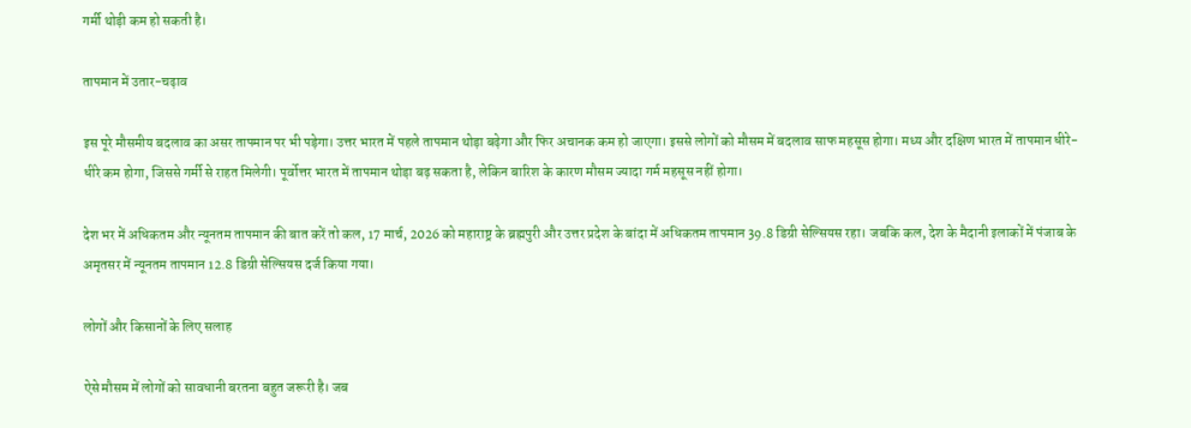गर्मी थोड़ी कम हो सकती है।

तापमान में उतार-चढ़ाव

इस पूरे मौसमीय बदलाव का असर तापमान पर भी पड़ेगा। उत्तर भारत में पहले तापमान थोड़ा बढ़ेगा और फिर अचानक कम हो जाएगा। इससे लोगों को मौसम में बदलाव साफ महसूस होगा। मध्य और दक्षिण भारत में तापमान धीरे-धीरे कम होगा, जिससे गर्मी से राहत मिलेगी। पूर्वोत्तर भारत में तापमान थोड़ा बढ़ सकता है, लेकिन बारिश के कारण मौसम ज्यादा गर्म महसूस नहीं होगा।

देश भर में अधिकतम और न्यूनतम तापमान की बात करें तो कल, 17 मार्च, 2026 को महाराष्ट्र के ब्रह्मपुरी और उत्तर प्रदेश के बांदा में अधिकतम तापमान 39.8 डिग्री सेल्सियस रहा। जबकि कल, देश के मैदानी इलाकों में पंजाब के अमृतसर में न्यूनतम तापमान 12.8 डिग्री सेल्सियस दर्ज किया गया।

लोगों और किसानों के लिए सलाह

ऐसे मौसम में लोगों को सावधानी बरतना बहुत जरूरी है। जब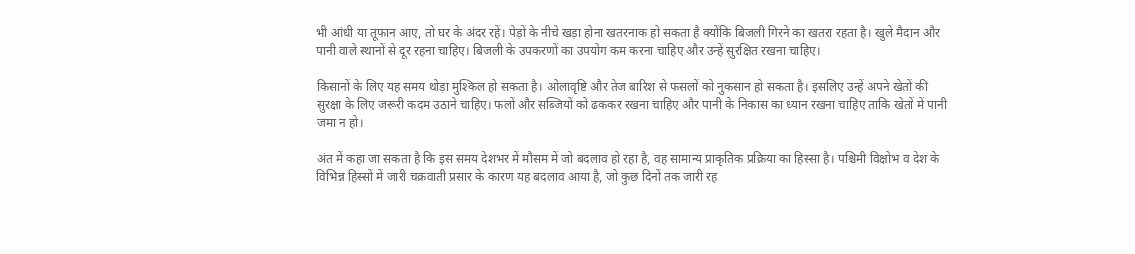भी आंधी या तूफान आए, तो घर के अंदर रहें। पेड़ों के नीचे खड़ा होना खतरनाक हो सकता है क्योंकि बिजली गिरने का खतरा रहता है। खुले मैदान और पानी वाले स्थानों से दूर रहना चाहिए। बिजली के उपकरणों का उपयोग कम करना चाहिए और उन्हें सुरक्षित रखना चाहिए।

किसानों के लिए यह समय थोड़ा मुश्किल हो सकता है। ओलावृष्टि और तेज बारिश से फसलों को नुकसान हो सकता है। इसलिए उन्हें अपने खेतों की सुरक्षा के लिए जरूरी कदम उठाने चाहिए। फलों और सब्जियों को ढककर रखना चाहिए और पानी के निकास का ध्यान रखना चाहिए ताकि खेतों में पानी जमा न हो।

अंत में कहा जा सकता है कि इस समय देशभर में मौसम में जो बदलाव हो रहा है, वह सामान्य प्राकृतिक प्रक्रिया का हिस्सा है। पश्चिमी विक्षोभ व देश के विभिन्न हिस्सों में जारी चक्रवाती प्रसार के कारण यह बदलाव आया है, जो कुछ दिनों तक जारी रह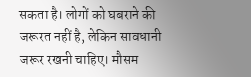सकता है। लोगों को घबराने की जरूरत नहीं है, लेकिन सावधानी जरूर रखनी चाहिए। मौसम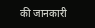की जानकारी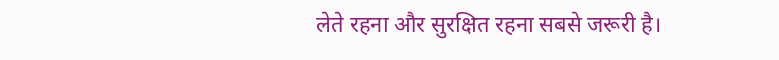लेते रहना और सुरक्षित रहना सबसे जरूरी है।